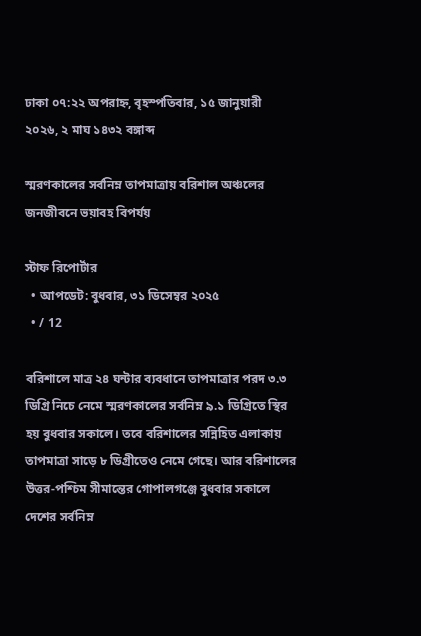ঢাকা ০৭:২২ অপরাহ্ন, বৃহস্পতিবার, ১৫ জানুয়ারী ২০২৬, ২ মাঘ ১৪৩২ বঙ্গাব্দ

স্মরণকালের সর্বনিম্ন তাপমাত্রায় বরিশাল অঞ্চলের জনজীবনে ভয়াবহ বিপর্যয়

স্টাফ রিপোর্টার
  • আপডেট: বুধবার, ৩১ ডিসেম্বর ২০২৫
  • / 12

বরিশালে মাত্র ২৪ ঘন্টার ব্যবধানে তাপমাত্রার পরদ ৩.৩ ডিগ্রি নিচে নেমে স্মরণকালের সর্বনিম্ন ৯.১ ডিগ্রিতে স্থির হয় বুধবার সকালে। তবে বরিশালের সন্নিহিত এলাকায় তাপমাত্রা সাড়ে ৮ ডিগ্রীতেও নেমে গেছে। আর বরিশালের উত্তর-পশ্চিম সীমান্তের গোপালগঞ্জে বুধবার সকালে দেশের সর্বনিম্ন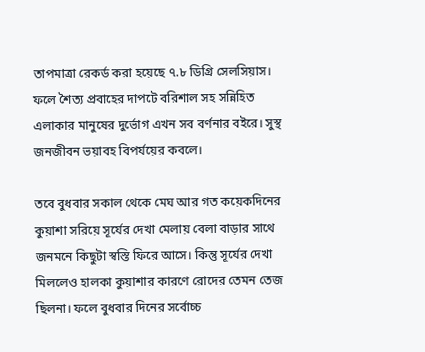তাপমাত্রা রেকর্ড করা হয়েছে ৭.৮ ডিগ্রি সেলসিয়াস। ফলে শৈত্য প্রবাহের দাপটে বরিশাল সহ সন্নিহিত এলাকার মানুষের দুর্ভোগ এখন সব বর্ণনার বইরে। সুস্থ জনজীবন ভয়াবহ বিপর্যয়ের কবলে।

তবে বুধবার সকাল থেকে মেঘ আর গত কয়েকদিনের কুয়াশা সরিয়ে সূর্যের দেখা মেলায় বেলা বাড়ার সাথে জনমনে কিছুটা স্বস্তি ফিরে আসে। কিন্তু সূর্যের দেখা মিললেও হালকা কুয়াশার কারণে রোদের তেমন তেজ ছিলনা। ফলে বুধবার দিনের সর্বোচ্চ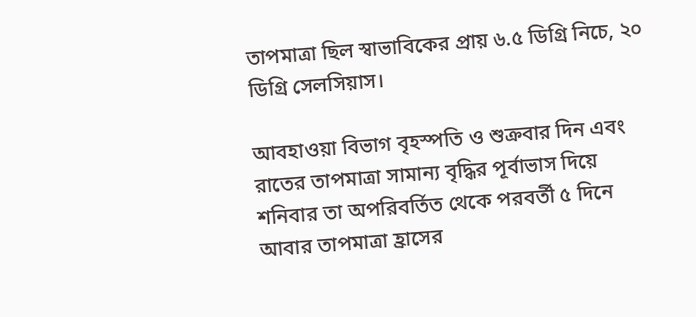তাপমাত্রা ছিল স্বাভাবিকের প্রায় ৬.৫ ডিগ্রি নিচে, ২০ ডিগ্রি সেলসিয়াস।

আবহাওয়া বিভাগ বৃহস্পতি ও শুক্রবার দিন এবং রাতের তাপমাত্রা সামান্য বৃদ্ধির পূর্বাভাস দিয়ে শনিবার তা অপরিবর্তিত থেকে পরবর্তী ৫ দিনে আবার তাপমাত্রা হ্রাসের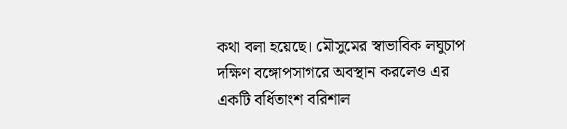কথা বলা হয়েছে। মৌসুমের স্বাভাবিক লঘুচাপ দক্ষিণ বঙ্গোপসাগরে অবস্থান করলেও এর একটি বর্ধিতাংশ বরিশাল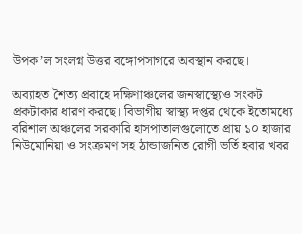উপক’ল সংলগ্ন উত্তর বঙ্গোপসাগরে অবস্থান করছে।

অব্যাহত শৈত্য প্রবাহে দক্ষিণাঞ্চলের জনস্বাস্থ্যেও সংকট প্রকটাকার ধারণ করছে। বিভাগীয় স্বাস্থ্য দপ্তর থেকে ইতোমধ্যে বরিশাল অঞ্চলের সরকারি হাসপাতালগুলোতে প্রায় ১০ হাজার নিউমোনিয়া ও সংক্রমণ সহ ঠান্ডাজনিত রোগী ভর্তি হবার খবর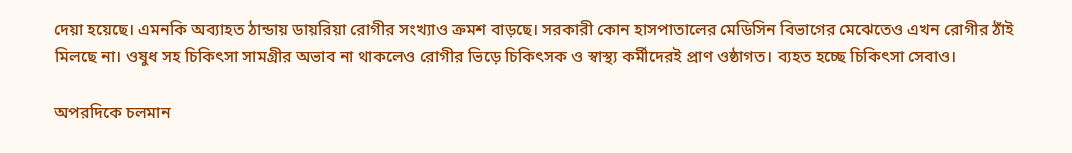দেয়া হয়েছে। এমনকি অব্যাহত ঠান্ডায় ডায়রিয়া রোগীর সংখ্যাও ক্রমশ বাড়ছে। সরকারী কোন হাসপাতালের মেডিসিন বিভাগের মেঝেতেও এখন রোগীর ঠাঁই মিলছে না। ওষুধ সহ চিকিৎসা সামগ্রীর অভাব না থাকলেও রোগীর ভিড়ে চিকিৎসক ও স্বাস্থ্য কর্মীদেরই প্রাণ ওষ্ঠাগত। ব্যহত হচ্ছে চিকিৎসা সেবাও।

অপরদিকে চলমান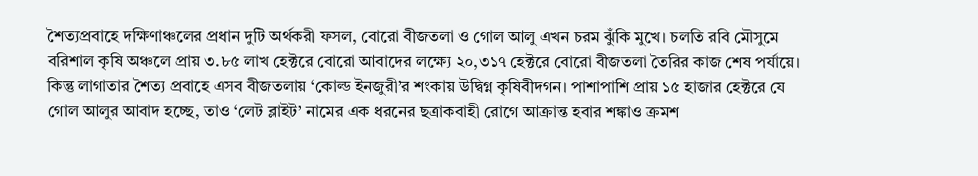শৈত্যপ্রবাহে দক্ষিণাঞ্চলের প্রধান দুটি অর্থকরী ফসল, বোরো বীজতলা ও গোল আলু এখন চরম ঝুঁকি মুখে। চলতি রবি মৌসুমে বরিশাল কৃষি অঞ্চলে প্রায় ৩.৮৫ লাখ হেক্টরে বোরো আবাদের লক্ষ্যে ২০,৩১৭ হেক্টরে বোরো বীজতলা তৈরির কাজ শেষ পর্যায়ে। কিন্তু লাগাতার শৈত্য প্রবাহে এসব বীজতলায় ‘কোল্ড ইনজুরী’র শংকায় উদ্বিগ্ন কৃষিবীদগন। পাশাপাশি প্রায় ১৫ হাজার হেক্টরে যে গোল আলুর আবাদ হচ্ছে, তাও ‘লেট ব্লাইট’ নামের এক ধরনের ছত্রাকবাহী রোগে আক্রান্ত হবার শঙ্কাও ক্রমশ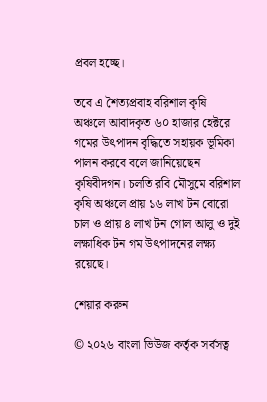প্রবল হচ্ছে।

তবে এ শৈত্যপ্রবাহ বরিশাল কৃষি অঞ্চলে আবাদকৃত ৬০ হাজার হেক্টরে গমের উৎপাদন বৃদ্ধিতে সহায়ক ভূমিকা পালন করবে বলে জানিয়েছেন কৃষিবীদগন। চলতি রবি মৌসুমে বরিশাল কৃষি অঞ্চলে প্রায় ১৬ লাখ টন বোরো চাল ও প্রায় ৪ লাখ টন গোল আলু ও দুই লক্ষাধিক টন গম উৎপাদনের লক্ষ্য রয়েছে।

শেয়ার করুন

© ২০২৬ বাংলা ভিউজ কর্তৃক সর্বসত্ব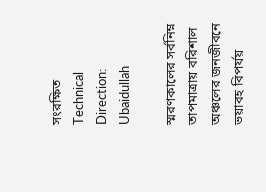সংরক্ষিত
Technical Direction: Ubaidullah

স্মরণকালের সর্বনিম্ন তাপমাত্রায় বরিশাল অঞ্চলের জনজীবনে ভয়াবহ বিপর্যয়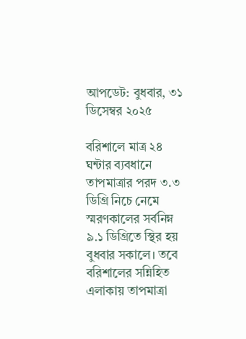আপডেট: বুধবার, ৩১ ডিসেম্বর ২০২৫

বরিশালে মাত্র ২৪ ঘন্টার ব্যবধানে তাপমাত্রার পরদ ৩.৩ ডিগ্রি নিচে নেমে স্মরণকালের সর্বনিম্ন ৯.১ ডিগ্রিতে স্থির হয় বুধবার সকালে। তবে বরিশালের সন্নিহিত এলাকায় তাপমাত্রা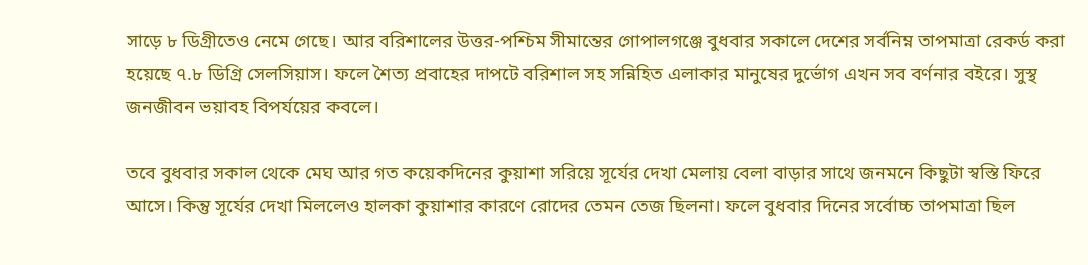সাড়ে ৮ ডিগ্রীতেও নেমে গেছে। আর বরিশালের উত্তর-পশ্চিম সীমান্তের গোপালগঞ্জে বুধবার সকালে দেশের সর্বনিম্ন তাপমাত্রা রেকর্ড করা হয়েছে ৭.৮ ডিগ্রি সেলসিয়াস। ফলে শৈত্য প্রবাহের দাপটে বরিশাল সহ সন্নিহিত এলাকার মানুষের দুর্ভোগ এখন সব বর্ণনার বইরে। সুস্থ জনজীবন ভয়াবহ বিপর্যয়ের কবলে।

তবে বুধবার সকাল থেকে মেঘ আর গত কয়েকদিনের কুয়াশা সরিয়ে সূর্যের দেখা মেলায় বেলা বাড়ার সাথে জনমনে কিছুটা স্বস্তি ফিরে আসে। কিন্তু সূর্যের দেখা মিললেও হালকা কুয়াশার কারণে রোদের তেমন তেজ ছিলনা। ফলে বুধবার দিনের সর্বোচ্চ তাপমাত্রা ছিল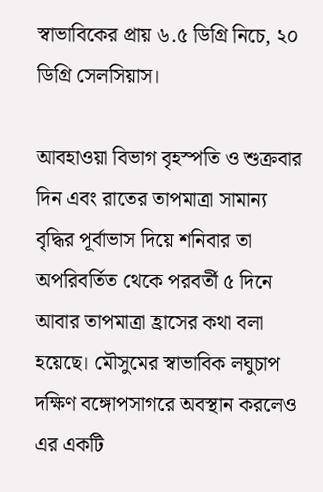স্বাভাবিকের প্রায় ৬.৫ ডিগ্রি নিচে, ২০ ডিগ্রি সেলসিয়াস।

আবহাওয়া বিভাগ বৃহস্পতি ও শুক্রবার দিন এবং রাতের তাপমাত্রা সামান্য বৃদ্ধির পূর্বাভাস দিয়ে শনিবার তা অপরিবর্তিত থেকে পরবর্তী ৫ দিনে আবার তাপমাত্রা হ্রাসের কথা বলা হয়েছে। মৌসুমের স্বাভাবিক লঘুচাপ দক্ষিণ বঙ্গোপসাগরে অবস্থান করলেও এর একটি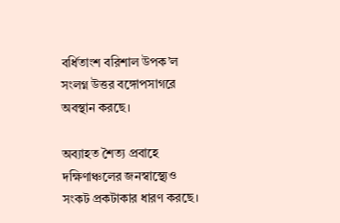বর্ধিতাংশ বরিশাল উপক’ল সংলগ্ন উত্তর বঙ্গোপসাগরে অবস্থান করছে।

অব্যাহত শৈত্য প্রবাহে দক্ষিণাঞ্চলের জনস্বাস্থ্যেও সংকট প্রকটাকার ধারণ করছে।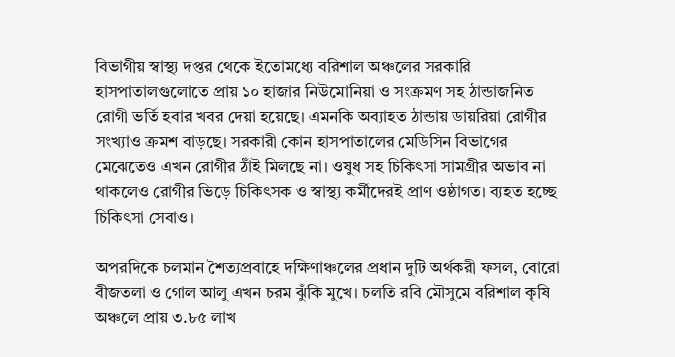বিভাগীয় স্বাস্থ্য দপ্তর থেকে ইতোমধ্যে বরিশাল অঞ্চলের সরকারি হাসপাতালগুলোতে প্রায় ১০ হাজার নিউমোনিয়া ও সংক্রমণ সহ ঠান্ডাজনিত রোগী ভর্তি হবার খবর দেয়া হয়েছে। এমনকি অব্যাহত ঠান্ডায় ডায়রিয়া রোগীর সংখ্যাও ক্রমশ বাড়ছে। সরকারী কোন হাসপাতালের মেডিসিন বিভাগের মেঝেতেও এখন রোগীর ঠাঁই মিলছে না। ওষুধ সহ চিকিৎসা সামগ্রীর অভাব না থাকলেও রোগীর ভিড়ে চিকিৎসক ও স্বাস্থ্য কর্মীদেরই প্রাণ ওষ্ঠাগত। ব্যহত হচ্ছে চিকিৎসা সেবাও।

অপরদিকে চলমান শৈত্যপ্রবাহে দক্ষিণাঞ্চলের প্রধান দুটি অর্থকরী ফসল, বোরো বীজতলা ও গোল আলু এখন চরম ঝুঁকি মুখে। চলতি রবি মৌসুমে বরিশাল কৃষি অঞ্চলে প্রায় ৩.৮৫ লাখ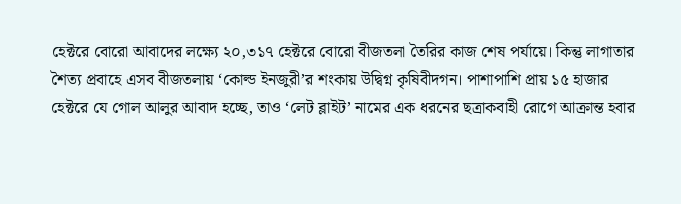হেক্টরে বোরো আবাদের লক্ষ্যে ২০,৩১৭ হেক্টরে বোরো বীজতলা তৈরির কাজ শেষ পর্যায়ে। কিন্তু লাগাতার শৈত্য প্রবাহে এসব বীজতলায় ‘কোল্ড ইনজুরী’র শংকায় উদ্বিগ্ন কৃষিবীদগন। পাশাপাশি প্রায় ১৫ হাজার হেক্টরে যে গোল আলুর আবাদ হচ্ছে, তাও ‘লেট ব্লাইট’ নামের এক ধরনের ছত্রাকবাহী রোগে আক্রান্ত হবার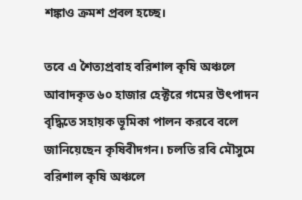শঙ্কাও ক্রমশ প্রবল হচ্ছে।

তবে এ শৈত্যপ্রবাহ বরিশাল কৃষি অঞ্চলে আবাদকৃত ৬০ হাজার হেক্টরে গমের উৎপাদন বৃদ্ধিতে সহায়ক ভূমিকা পালন করবে বলে জানিয়েছেন কৃষিবীদগন। চলতি রবি মৌসুমে বরিশাল কৃষি অঞ্চলে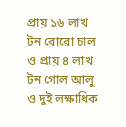প্রায় ১৬ লাখ টন বোরো চাল ও প্রায় ৪ লাখ টন গোল আলু ও দুই লক্ষাধিক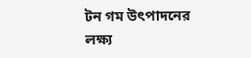টন গম উৎপাদনের লক্ষ্য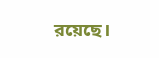রয়েছে।